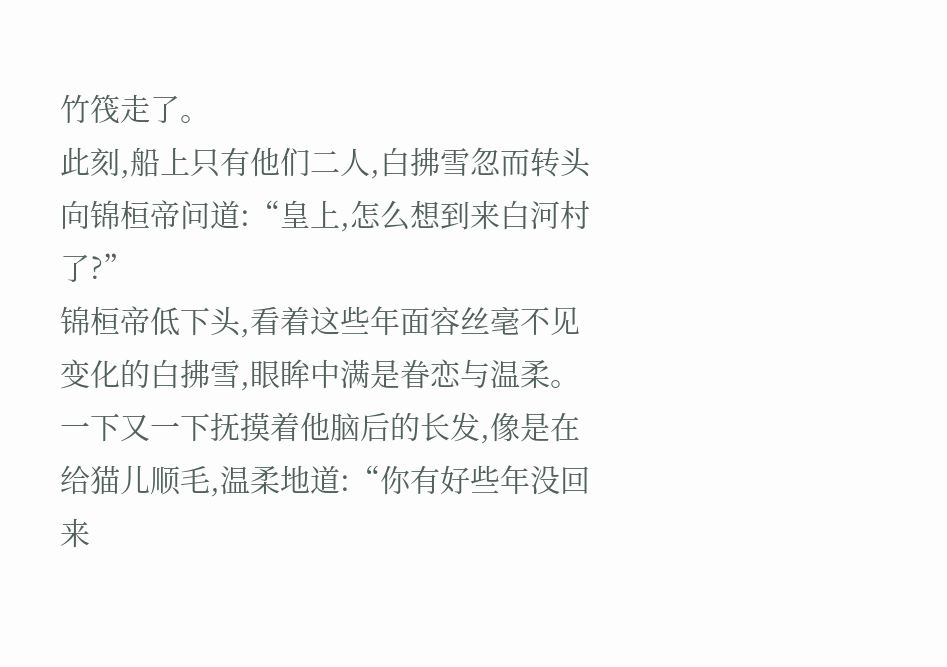竹筏走了。
此刻,船上只有他们二人,白拂雪忽而转头向锦桓帝问道:“皇上,怎么想到来白河村了?”
锦桓帝低下头,看着这些年面容丝毫不见变化的白拂雪,眼眸中满是眷恋与温柔。
一下又一下抚摸着他脑后的长发,像是在给猫儿顺毛,温柔地道:“你有好些年没回来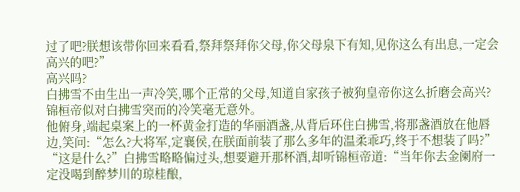过了吧?朕想该带你回来看看,祭拜祭拜你父母,你父母泉下有知,见你这么有出息,一定会高兴的吧?”
高兴吗?
白拂雪不由生出一声冷笑,哪个正常的父母,知道自家孩子被狗皇帝你这么折磨会高兴?
锦桓帝似对白拂雪突而的冷笑毫无意外。
他俯身,端起桌案上的一杯黄金打造的华丽酒盏,从背后环住白拂雪,将那盏酒放在他唇边,笑问:“怎么?大将军,定襄侯,在朕面前装了那么多年的温柔乖巧,终于不想装了吗?”
“这是什么?”白拂雪略略偏过头,想要避开那杯酒,却听锦桓帝道:“当年你去金阑府一定没喝到醉梦川的琼桂酿,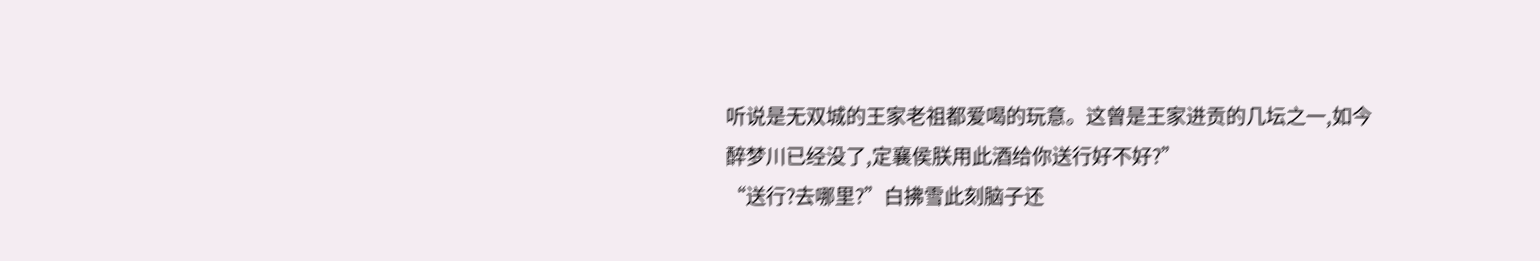听说是无双城的王家老祖都爱喝的玩意。这曾是王家进贡的几坛之一,如今醉梦川已经没了,定襄侯朕用此酒给你送行好不好?”
“送行?去哪里?”白拂雪此刻脑子还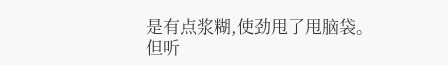是有点浆糊,使劲甩了甩脑袋。
但听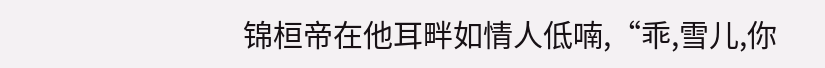锦桓帝在他耳畔如情人低喃,“乖,雪儿,你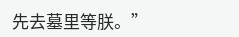先去墓里等朕。”